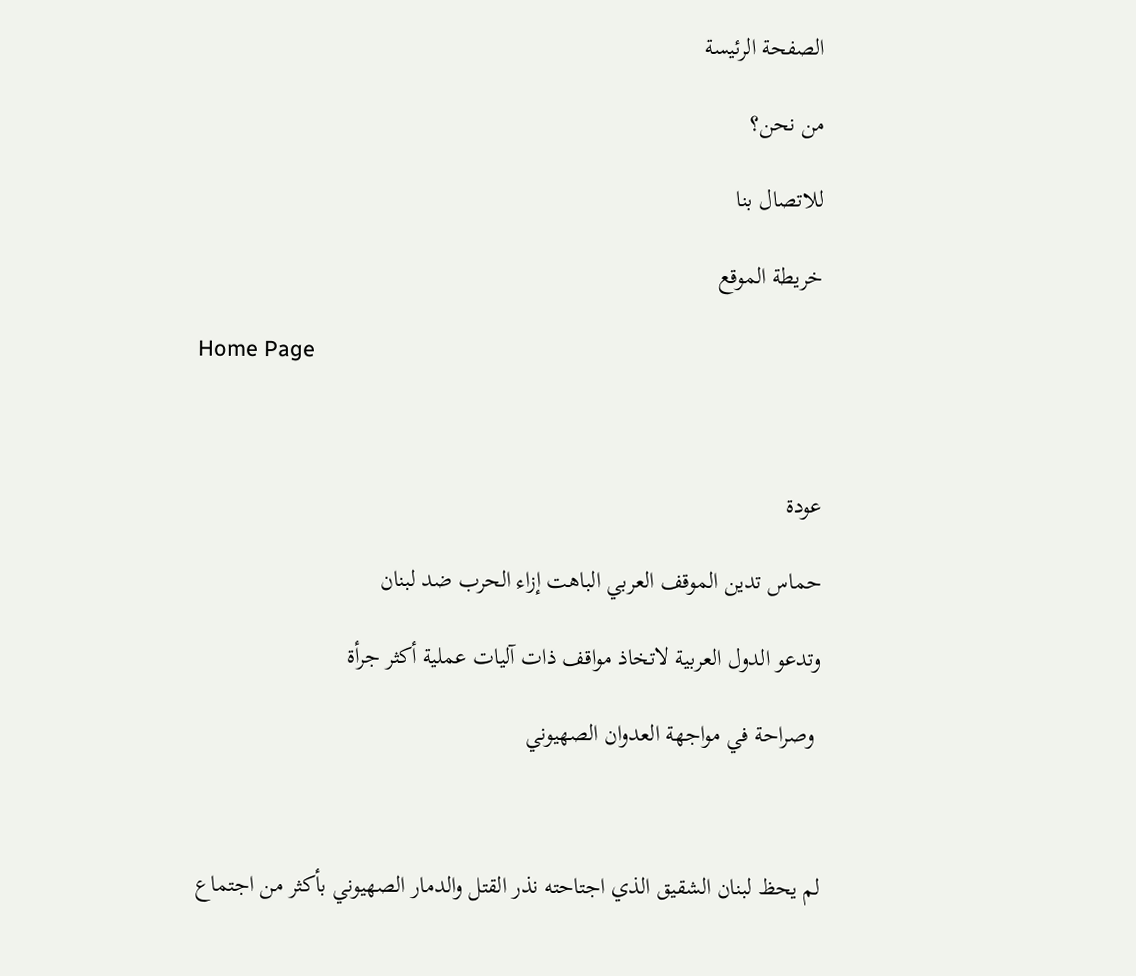الصفحة الرئيسة

من نحن؟

للاتصال بنا

خريطة الموقع

Home Page



عودة

حماس تدين الموقف العربي الباهت إزاء الحرب ضد لبنان

وتدعو الدول العربية لاتخاذ مواقف ذات آليات عملية أكثر جرأة

 وصراحة في مواجهة العدوان الصهيوني



لم يحظ لبنان الشقيق الذي اجتاحته نذر القتل والدمار الصهيوني بأكثر من اجتماع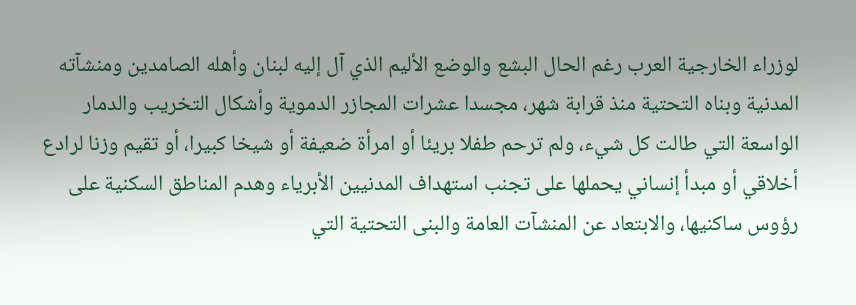لوزراء الخارجية العرب رغم الحال البشع والوضع الأليم الذي آل إليه لبنان وأهله الصامدين ومنشآته المدنية وبناه التحتية منذ قرابة شهر، مجسدا عشرات المجازر الدموية وأشكال التخريب والدمار الواسعة التي طالت كل شيء، ولم ترحم طفلا بريئا أو امرأة ضعيفة أو شيخا كبيرا، أو تقيم وزنا لرادع أخلاقي أو مبدأ إنساني يحملها على تجنب استهداف المدنيين الأبرياء وهدم المناطق السكنية على رؤوس ساكنيها، والابتعاد عن المنشآت العامة والبنى التحتية التي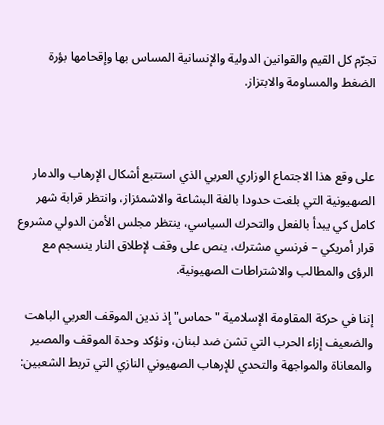تجرّم كل القيم والقوانين الدولية والإنسانية المساس بها وإقحامها بؤرة الضغط والمساومة والابتزاز.



على وقع هذا الاجتماع الوزاري العربي الذي استتبع أشكال الإرهاب والدمار الصهيونية التي بلغت حدودا بالغة البشاعة والاشمئزاز، وانتظر قرابة شهر كامل كي يبدأ بالفعل والتحرك السياسي، ينتظر مجلس الأمن الدولي مشروع قرار أمريكي – فرنسي مشترك، ينص على وقف لإطلاق النار ينسجم مع الرؤى والمطالب والاشتراطات الصهيونية.

إننا في حركة المقاومة الإسلامية "حماس" إذ ندين الموقف العربي الباهت والضعيف إزاء الحرب التي تشن ضد لبنان، ونؤكد وحدة الموقف والمصير والمعاناة والمواجهة والتحدي للإرهاب الصهيوني النازي التي تربط الشعبين: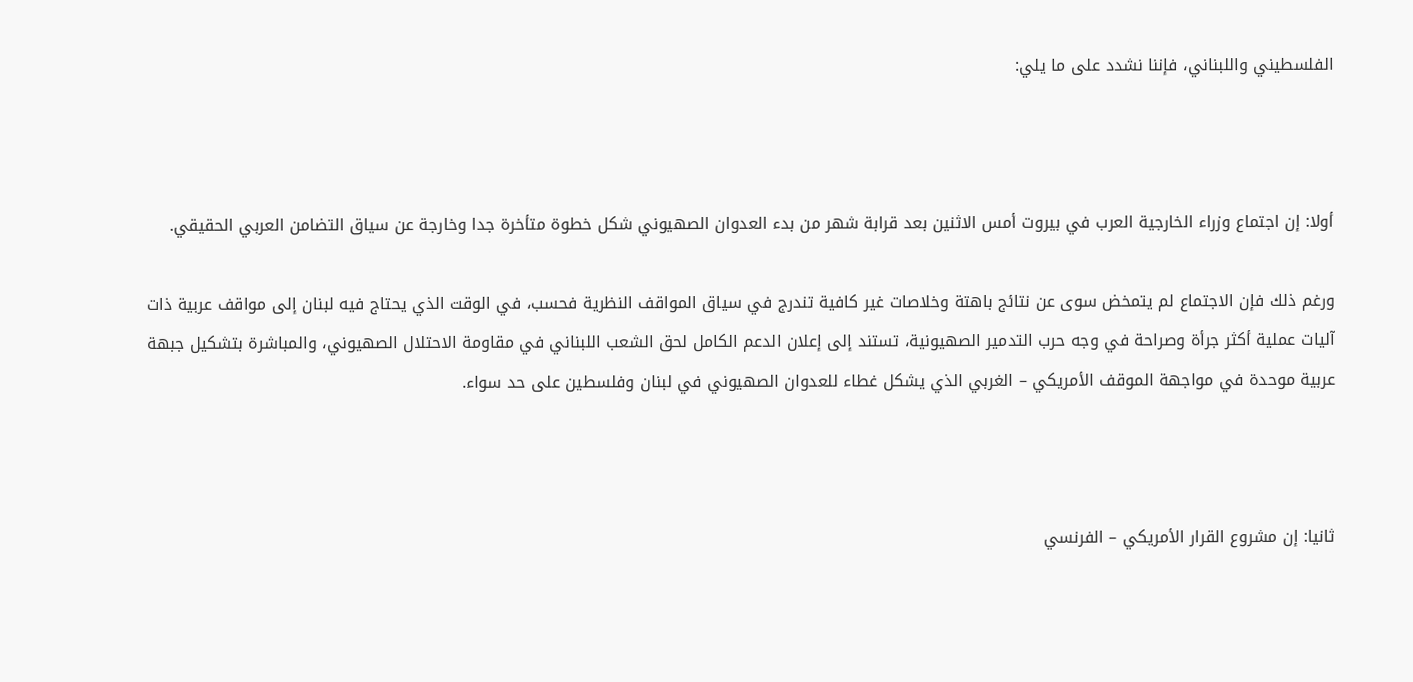الفلسطيني واللبناني، فإننا نشدد على ما يلي:



أولا: إن اجتماع وزراء الخارجية العرب في بيروت أمس الاثنين بعد قرابة شهر من بدء العدوان الصهيوني شكل خطوة متأخرة جدا وخارجة عن سياق التضامن العربي الحقيقي.

ورغم ذلك فإن الاجتماع لم يتمخض سوى عن نتائج باهتة وخلاصات غير كافية تندرج في سياق المواقف النظرية فحسب، في الوقت الذي يحتاج فيه لبنان إلى مواقف عربية ذات آليات عملية أكثر جرأة وصراحة في وجه حرب التدمير الصهيونية، تستند إلى إعلان الدعم الكامل لحق الشعب اللبناني في مقاومة الاحتلال الصهيوني، والمباشرة بتشكيل جبهة عربية موحدة في مواجهة الموقف الأمريكي – الغربي الذي يشكل غطاء للعدوان الصهيوني في لبنان وفلسطين على حد سواء.



ثانيا: إن مشروع القرار الأمريكي – الفرنسي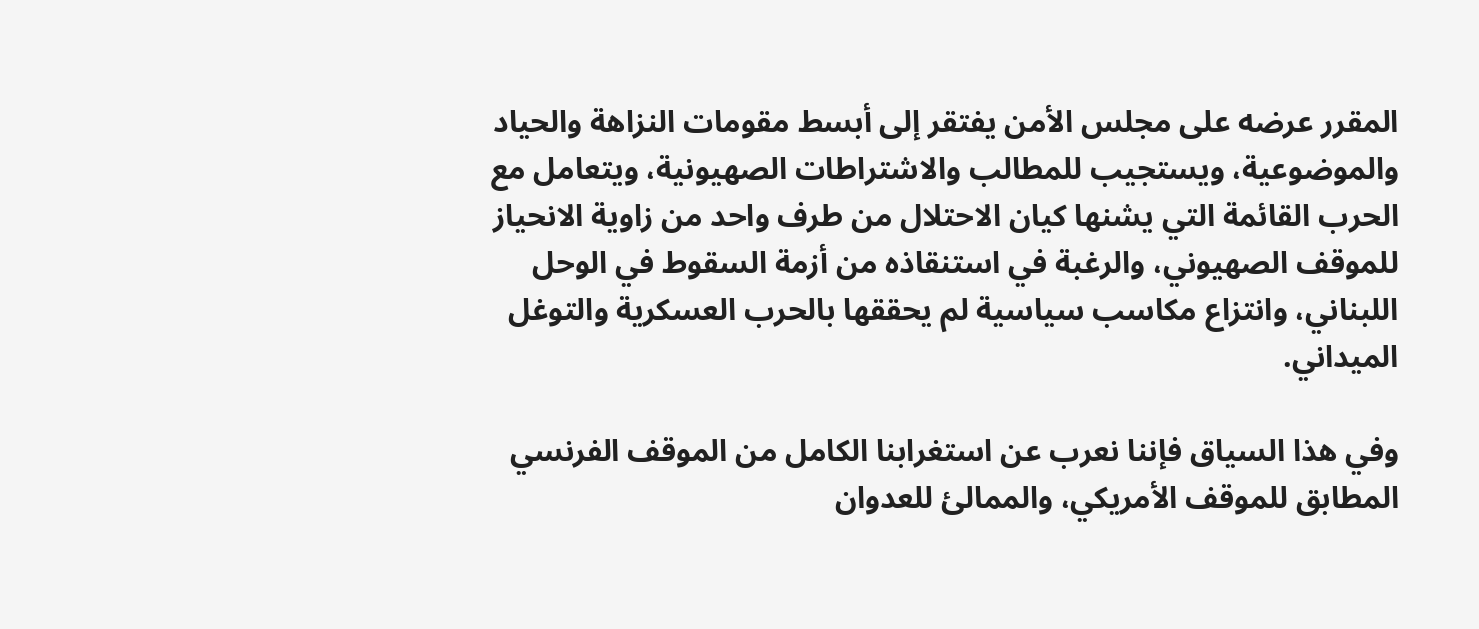المقرر عرضه على مجلس الأمن يفتقر إلى أبسط مقومات النزاهة والحياد والموضوعية، ويستجيب للمطالب والاشتراطات الصهيونية، ويتعامل مع الحرب القائمة التي يشنها كيان الاحتلال من طرف واحد من زاوية الانحياز للموقف الصهيوني، والرغبة في استنقاذه من أزمة السقوط في الوحل اللبناني، وانتزاع مكاسب سياسية لم يحققها بالحرب العسكرية والتوغل الميداني.

وفي هذا السياق فإننا نعرب عن استغرابنا الكامل من الموقف الفرنسي المطابق للموقف الأمريكي، والممالئ للعدوان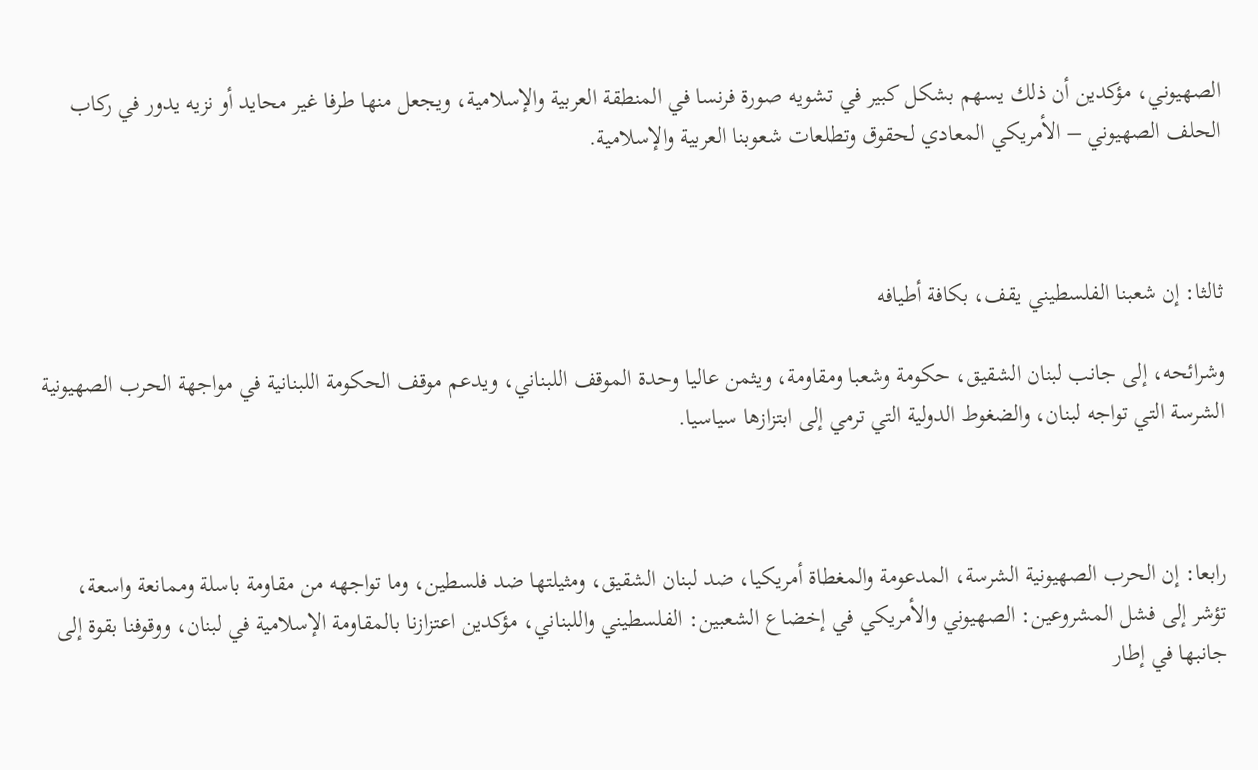الصهيوني، مؤكدين أن ذلك يسهم بشكل كبير في تشويه صورة فرنسا في المنطقة العربية والإسلامية، ويجعل منها طرفا غير محايد أو نزيه يدور في ركاب الحلف الصهيوني – الأمريكي المعادي لحقوق وتطلعات شعوبنا العربية والإسلامية.



ثالثا: إن شعبنا الفلسطيني يقف، بكافة أطيافه

وشرائحه، إلى جانب لبنان الشقيق، حكومة وشعبا ومقاومة، ويثمن عاليا وحدة الموقف اللبناني، ويدعم موقف الحكومة اللبنانية في مواجهة الحرب الصهيونية الشرسة التي تواجه لبنان، والضغوط الدولية التي ترمي إلى ابتزازها سياسيا.



رابعا: إن الحرب الصهيونية الشرسة، المدعومة والمغطاة أمريكيا، ضد لبنان الشقيق، ومثيلتها ضد فلسطين، وما تواجهه من مقاومة باسلة وممانعة واسعة، تؤشر إلى فشل المشروعين: الصهيوني والأمريكي في إخضاع الشعبين: الفلسطيني واللبناني، مؤكدين اعتزازنا بالمقاومة الإسلامية في لبنان، ووقوفنا بقوة إلى جانبها في إطار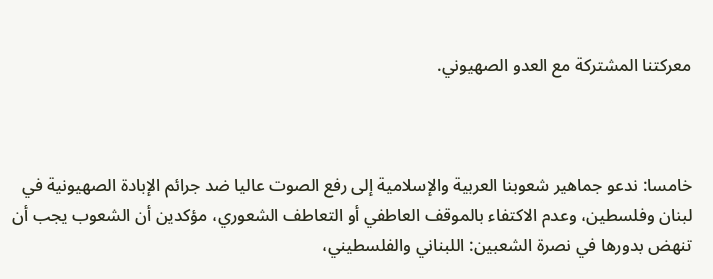معركتنا المشتركة مع العدو الصهيوني.



خامسا: ندعو جماهير شعوبنا العربية والإسلامية إلى رفع الصوت عاليا ضد جرائم الإبادة الصهيونية في لبنان وفلسطين، وعدم الاكتفاء بالموقف العاطفي أو التعاطف الشعوري، مؤكدين أن الشعوب يجب أن تنهض بدورها في نصرة الشعبين: اللبناني والفلسطيني،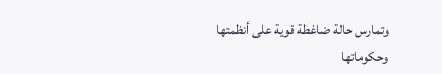وتمارس حالة ضاغطة قوية على أنظمتها وحكوماتها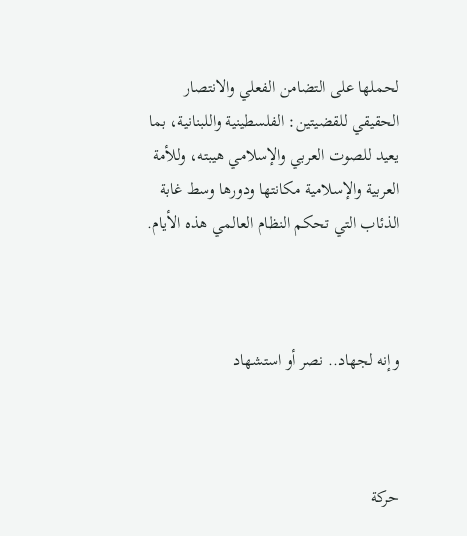لحملها على التضامن الفعلي والانتصار الحقيقي للقضيتين: الفلسطينية واللبنانية، بما يعيد للصوت العربي والإسلامي هيبته، وللأمة العربية والإسلامية مكانتها ودورها وسط غابة الذئاب التي تحكم النظام العالمي هذه الأيام.



وإنه لجهاد.. نصر أو استشهاد



حركة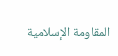المقاومة الإسلامية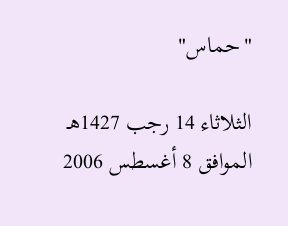"حماس"

الثلاثاء 14 رجب 1427هـ الموافق 8 أغسطس 2006